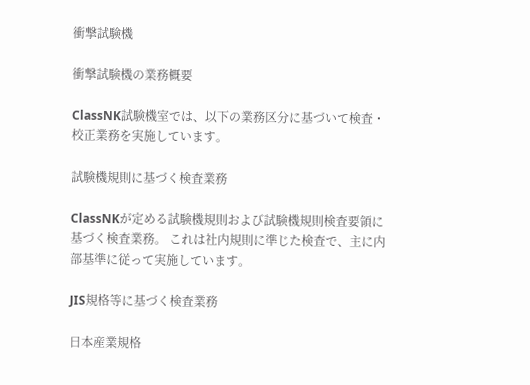衝撃試験機

衝撃試験機の業務概要

ClassNK試験機室では、以下の業務区分に基づいて検査・校正業務を実施しています。

試験機規則に基づく検査業務

ClassNKが定める試験機規則および試験機規則検査要領に基づく検査業務。 これは社内規則に準じた検査で、主に内部基準に従って実施しています。

JIS規格等に基づく検査業務

日本産業規格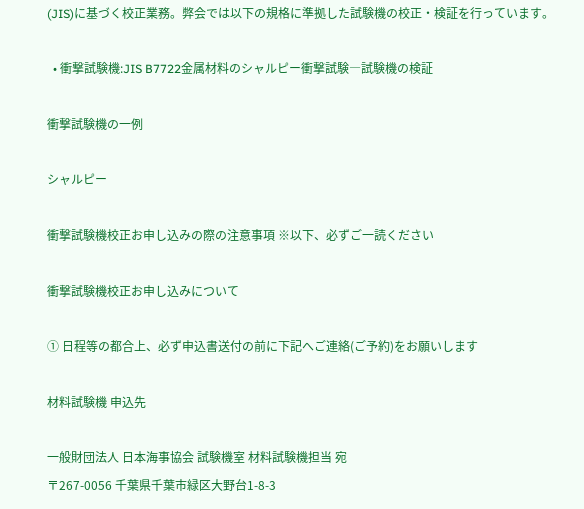(JIS)に基づく校正業務。弊会では以下の規格に準拠した試験機の校正・検証を行っています。

  • 衝撃試験機:JIS B7722金属材料のシャルピー衝撃試験―試験機の検証

衝撃試験機の一例

シャルピー

衝撃試験機校正お申し込みの際の注意事項 ※以下、必ずご一読ください

衝撃試験機校正お申し込みについて

① 日程等の都合上、必ず申込書送付の前に下記へご連絡(ご予約)をお願いします

材料試験機 申込先

一般財団法人 日本海事協会 試験機室 材料試験機担当 宛
〒267-0056 千葉県千葉市緑区大野台1-8-3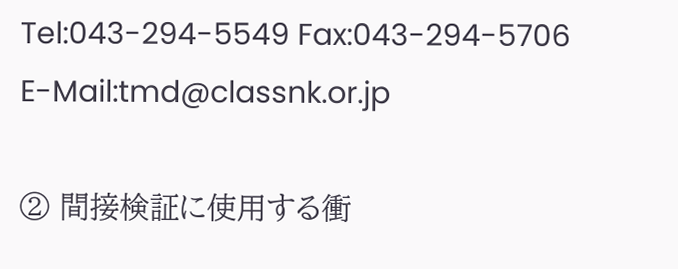Tel:043-294-5549 Fax:043-294-5706
E-Mail:tmd@classnk.or.jp

② 間接検証に使用する衝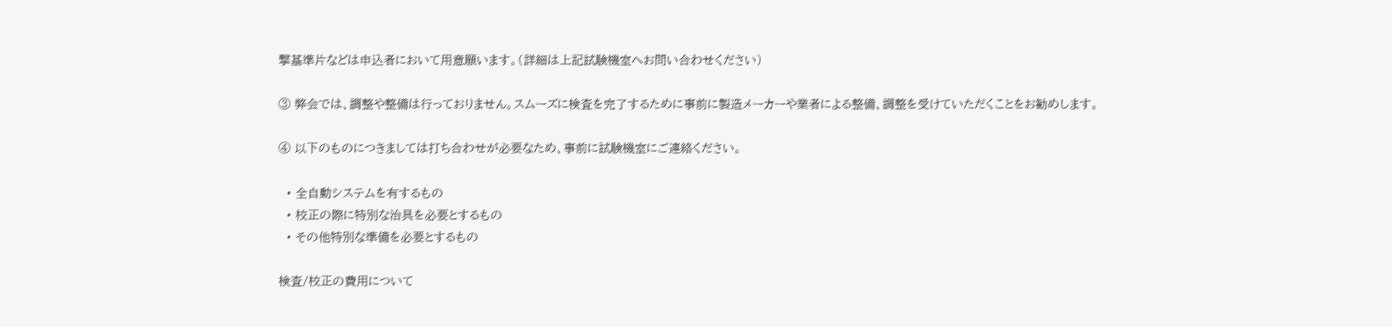撃基準片などは申込者において用意願います。(詳細は上記試験機室へお問い合わせください)

③ 弊会では、調整や整備は行っておりません。スムーズに検査を完了するために事前に製造メーカーや業者による整備、調整を受けていただくことをお勧めします。

④ 以下のものにつきましては打ち合わせが必要なため、事前に試験機室にご連絡ください。

  • 全自動システムを有するもの
  • 校正の際に特別な治具を必要とするもの
  • その他特別な準備を必要とするもの

検査/校正の費用について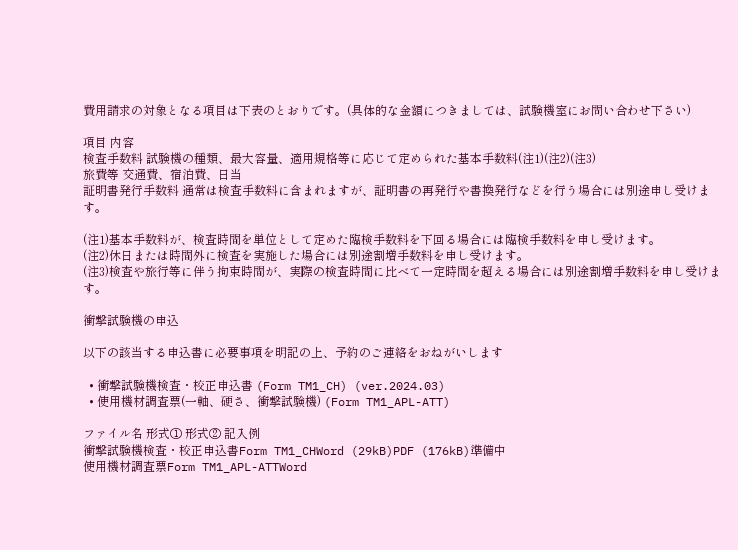費用請求の対象となる項目は下表のとおりです。(具体的な金額につきましては、試験機室にお問い合わせ下さい)

項目 内容
検査手数料 試験機の種類、最大容量、適用規格等に応じて定められた基本手数料(注1)(注2)(注3)
旅費等 交通費、宿泊費、日当
証明書発行手数料 通常は検査手数料に含まれますが、証明書の再発行や書換発行などを行う場合には別途申し受けます。

(注1)基本手数料が、検査時間を単位として定めた臨検手数料を下回る場合には臨検手数料を申し受けます。
(注2)休日または時間外に検査を実施した場合には別途割増手数料を申し受けます。
(注3)検査や旅行等に伴う拘束時間が、実際の検査時間に比べて一定時間を超える場合には別途割増手数料を申し受けます。

衝撃試験機の申込

以下の該当する申込書に必要事項を明記の上、予約のご連絡をおねがいします

  • 衝撃試験機検査・校正申込書 (Form TM1_CH) (ver.2024.03)
  • 使用機材調査票(一軸、硬さ、衝撃試験機) (Form TM1_APL-ATT)

ファイル名 形式① 形式② 記入例
衝撃試験機検査・校正申込書Form TM1_CHWord (29kB)PDF (176kB)準備中
使用機材調査票Form TM1_APL-ATTWord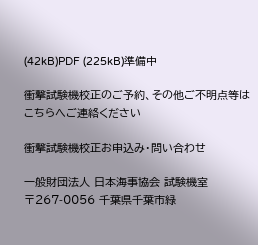(42kB)PDF (225kB)準備中

衝撃試験機校正のご予約、その他ご不明点等はこちらへご連絡ください

衝撃試験機校正お申込み・問い合わせ

一般財団法人 日本海事協会 試験機室
〒267-0056 千葉県千葉市緑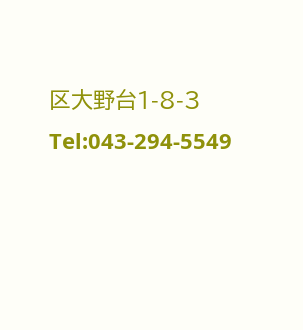区大野台1-8-3
Tel:043-294-5549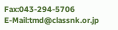Fax:043-294-5706
E-Mail:tmd@classnk.or.jp